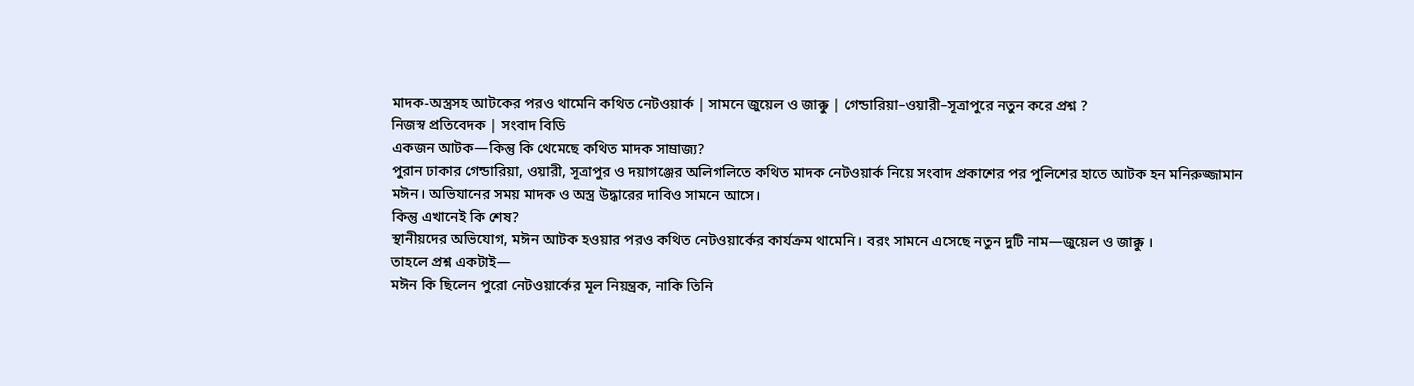মাদক-অস্ত্রসহ আটকের পরও থামেনি কথিত নেটওয়ার্ক | সামনে জুয়েল ও জাক্কু | গেন্ডারিয়া–ওয়ারী–সূত্রাপুরে নতুন করে প্রশ্ন ?
নিজস্ব প্রতিবেদক | সংবাদ বিডি
একজন আটক—কিন্তু কি থেমেছে কথিত মাদক সাম্রাজ্য?
পুরান ঢাকার গেন্ডারিয়া, ওয়ারী, সূত্রাপুর ও দয়াগঞ্জের অলিগলিতে কথিত মাদক নেটওয়ার্ক নিয়ে সংবাদ প্রকাশের পর পুলিশের হাতে আটক হন মনিরুজ্জামান মঈন। অভিযানের সময় মাদক ও অস্ত্র উদ্ধারের দাবিও সামনে আসে।
কিন্তু এখানেই কি শেষ?
স্থানীয়দের অভিযোগ, মঈন আটক হওয়ার পরও কথিত নেটওয়ার্কের কার্যক্রম থামেনি। বরং সামনে এসেছে নতুন দুটি নাম—জুয়েল ও জাক্কু ।
তাহলে প্রশ্ন একটাই—
মঈন কি ছিলেন পুরো নেটওয়ার্কের মূল নিয়ন্ত্রক, নাকি তিনি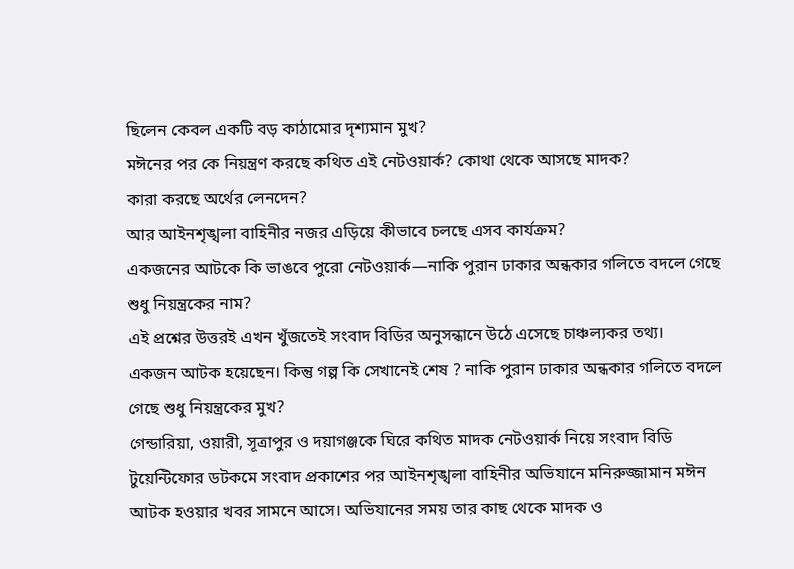ছিলেন কেবল একটি বড় কাঠামোর দৃশ্যমান মুখ?
মঈনের পর কে নিয়ন্ত্রণ করছে কথিত এই নেটওয়ার্ক? কোথা থেকে আসছে মাদক?
কারা করছে অর্থের লেনদেন?
আর আইনশৃঙ্খলা বাহিনীর নজর এড়িয়ে কীভাবে চলছে এসব কার্যক্রম?
একজনের আটকে কি ভাঙবে পুরো নেটওয়ার্ক—নাকি পুরান ঢাকার অন্ধকার গলিতে বদলে গেছে শুধু নিয়ন্ত্রকের নাম?
এই প্রশ্নের উত্তরই এখন খুঁজতেই সংবাদ বিডির অনুসন্ধানে উঠে এসেছে চাঞ্চল্যকর তথ্য।
একজন আটক হয়েছেন। কিন্তু গল্প কি সেখানেই শেষ ? নাকি পুরান ঢাকার অন্ধকার গলিতে বদলে গেছে শুধু নিয়ন্ত্রকের মুখ?
গেন্ডারিয়া, ওয়ারী, সূত্রাপুর ও দয়াগঞ্জকে ঘিরে কথিত মাদক নেটওয়ার্ক নিয়ে সংবাদ বিডি টুয়েন্টিফোর ডটকমে সংবাদ প্রকাশের পর আইনশৃঙ্খলা বাহিনীর অভিযানে মনিরুজ্জামান মঈন আটক হওয়ার খবর সামনে আসে। অভিযানের সময় তার কাছ থেকে মাদক ও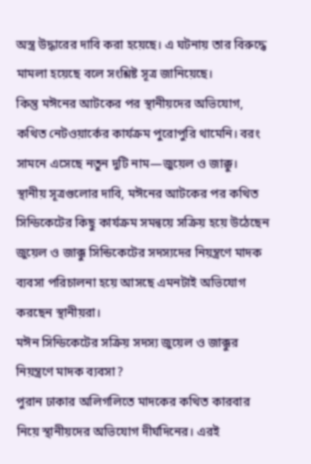অস্ত্র উদ্ধারের দাবি করা হয়েছে। এ ঘটনায় তার বিরুদ্ধে মামলা হয়েছে বলে সংশ্লিষ্ট সূত্র জানিয়েছে।
কিন্তু মঈনের আটকের পর স্থানীয়দের অভিযোগ, কথিত নেটওয়ার্কের কার্যক্রম পুরোপুরি থামেনি। বরং সামনে এসেছে নতুন দুটি নাম—জুয়েল ও জাক্কু।
স্থানীয় সূত্রগুলোর দাবি, মঈনের আটকের পর কথিত সিন্ডিকেটের কিছু কার্যক্রম সমন্বয়ে সক্রিয় হয়ে উঠেছেন জুয়েল ও জাক্কু সিন্ডিকেটের সদস্যদের নিয়ন্ত্রণে মাদক ব্যবসা পরিচালনা হয়ে আসছে এমনটাই অভিযোগ করছেন স্থানীয়রা।
মঈন সিন্ডিকেটের সক্রিয় সদস্য জুয়েল ও জাক্কুর নিয়ন্ত্রণে মাদক ব্যবসা?
পুরান ঢাকার অলিগলিতে মাদকের কথিত কারবার নিয়ে স্থানীয়দের অভিযোগ দীর্ঘদিনের। এরই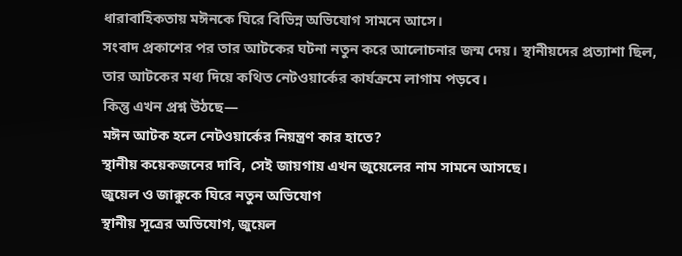ধারাবাহিকতায় মঈনকে ঘিরে বিভিন্ন অভিযোগ সামনে আসে।
সংবাদ প্রকাশের পর তার আটকের ঘটনা নতুন করে আলোচনার জন্ম দেয়। স্থানীয়দের প্রত্যাশা ছিল, তার আটকের মধ্য দিয়ে কথিত নেটওয়ার্কের কার্যক্রমে লাগাম পড়বে।
কিন্তু এখন প্রশ্ন উঠছে—
মঈন আটক হলে নেটওয়ার্কের নিয়ন্ত্রণ কার হাতে?
স্থানীয় কয়েকজনের দাবি, সেই জায়গায় এখন জুয়েলের নাম সামনে আসছে।
জুয়েল ও জাক্কুকে ঘিরে নতুন অভিযোগ
স্থানীয় সূত্রের অভিযোগ, জুয়েল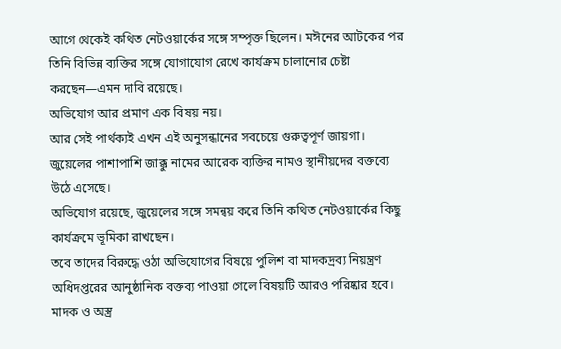আগে থেকেই কথিত নেটওয়ার্কের সঙ্গে সম্পৃক্ত ছিলেন। মঈনের আটকের পর তিনি বিভিন্ন ব্যক্তির সঙ্গে যোগাযোগ রেখে কার্যক্রম চালানোর চেষ্টা করছেন—এমন দাবি রয়েছে।
অভিযোগ আর প্রমাণ এক বিষয় নয়।
আর সেই পার্থক্যই এখন এই অনুসন্ধানের সবচেয়ে গুরুত্বপূর্ণ জায়গা।
জুয়েলের পাশাপাশি জাক্কু নামের আরেক ব্যক্তির নামও স্থানীয়দের বক্তব্যে উঠে এসেছে।
অভিযোগ রয়েছে, জুয়েলের সঙ্গে সমন্বয় করে তিনি কথিত নেটওয়ার্কের কিছু কার্যক্রমে ভূমিকা রাখছেন।
তবে তাদের বিরুদ্ধে ওঠা অভিযোগের বিষয়ে পুলিশ বা মাদকদ্রব্য নিয়ন্ত্রণ অধিদপ্তরের আনুষ্ঠানিক বক্তব্য পাওয়া গেলে বিষয়টি আরও পরিষ্কার হবে।
মাদক ও অস্ত্র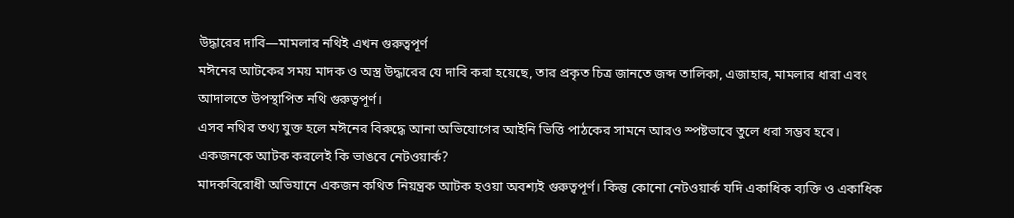উদ্ধারের দাবি—মামলার নথিই এখন গুরুত্বপূর্ণ
মঈনের আটকের সময় মাদক ও অস্ত্র উদ্ধারের যে দাবি করা হয়েছে, তার প্রকৃত চিত্র জানতে জব্দ তালিকা, এজাহার, মামলার ধারা এবং আদালতে উপস্থাপিত নথি গুরুত্বপূর্ণ।
এসব নথির তথ্য যুক্ত হলে মঈনের বিরুদ্ধে আনা অভিযোগের আইনি ভিত্তি পাঠকের সামনে আরও স্পষ্টভাবে তুলে ধরা সম্ভব হবে।
একজনকে আটক করলেই কি ভাঙবে নেটওয়ার্ক?
মাদকবিরোধী অভিযানে একজন কথিত নিয়ন্ত্রক আটক হওয়া অবশ্যই গুরুত্বপূর্ণ। কিন্তু কোনো নেটওয়ার্ক যদি একাধিক ব্যক্তি ও একাধিক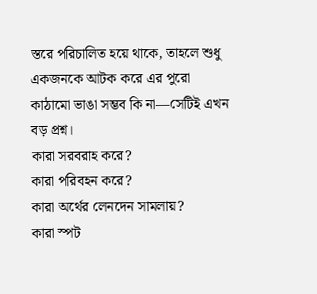স্তরে পরিচালিত হয়ে থাকে, তাহলে শুধু একজনকে আটক করে এর পুরো কাঠামো ভাঙা সম্ভব কি না—সেটিই এখন বড় প্রশ্ন।
কারা সরবরাহ করে?
কারা পরিবহন করে?
কারা অর্থের লেনদেন সামলায়?
কারা স্পট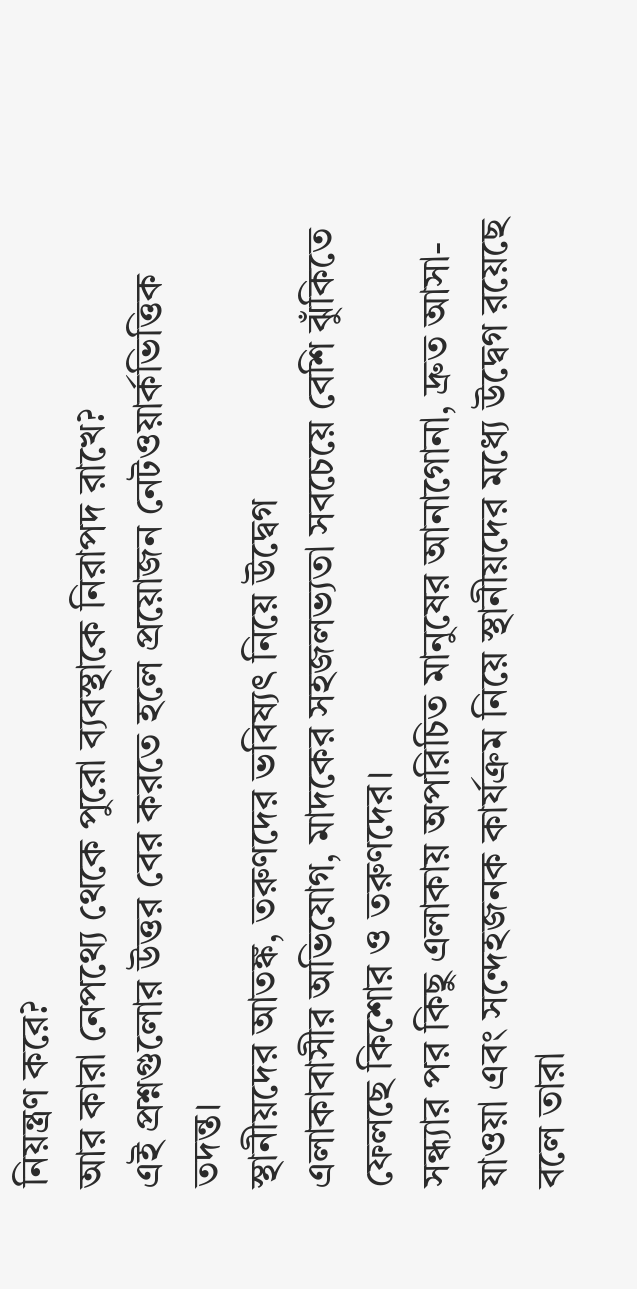নিয়ন্ত্রণ করে?
আর কারা নেপথ্যে থেকে পুরো ব্যবস্থাকে নিরাপদ রাখে?
এই প্রশ্নগুলোর উত্তর বের করতে হলে প্রয়োজন নেটওয়ার্কভিত্তিক তদন্ত।
স্থানীয়দের আতঙ্ক, তরুণদের ভবিষ্যৎ নিয়ে উদ্বেগ
এলাকাবাসীর অভিযোগ, মাদকের সহজলভ্যতা সবচেয়ে বেশি ঝুঁকিতে ফেলছে কিশোর ও তরুণদের।
সন্ধ্যার পর কিছু এলাকায় অপরিচিত মানুষের আনাগোনা, দ্রুত আসা-যাওয়া এবং সন্দেহজনক কার্যক্রম নিয়ে স্থানীয়দের মধ্যে উদ্বেগ রয়েছে বলে তারা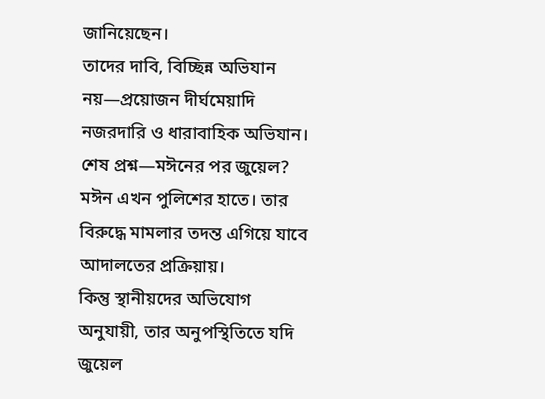জানিয়েছেন।
তাদের দাবি, বিচ্ছিন্ন অভিযান নয়—প্রয়োজন দীর্ঘমেয়াদি নজরদারি ও ধারাবাহিক অভিযান।
শেষ প্রশ্ন—মঈনের পর জুয়েল?
মঈন এখন পুলিশের হাতে। তার বিরুদ্ধে মামলার তদন্ত এগিয়ে যাবে আদালতের প্রক্রিয়ায়।
কিন্তু স্থানীয়দের অভিযোগ অনুযায়ী, তার অনুপস্থিতিতে যদি জুয়েল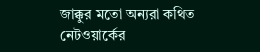জাক্কুর মতো অন্যরা কথিত নেটওয়ার্কের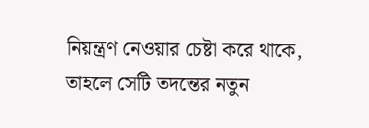নিয়ন্ত্রণ নেওয়ার চেষ্টা করে থাকে, তাহলে সেটি তদন্তের নতুন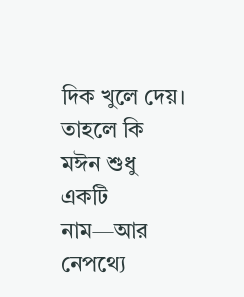দিক খুলে দেয়।
তাহলে কি মঈন শুধু একটি নাম—আর নেপথ্যে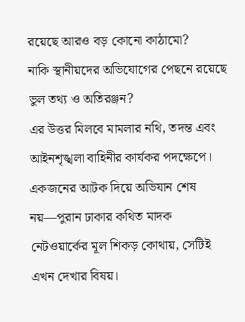রয়েছে আরও বড় কোনো কাঠামো?
নাকি স্থানীয়দের অভিযোগের পেছনে রয়েছে ভুল তথ্য ও অতিরঞ্জন?
এর উত্তর মিলবে মামলার নথি, তদন্ত এবং আইনশৃঙ্খলা বাহিনীর কার্যকর পদক্ষেপে।
একজনের আটক দিয়ে অভিযান শেষ নয়—পুরান ঢাকার কথিত মাদক নেটওয়ার্কের মূল শিকড় কোথায়, সেটিই এখন দেখার বিষয়।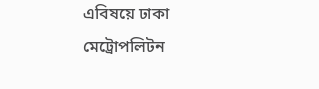এবিষয়ে ঢাকা মেট্রোপলিটন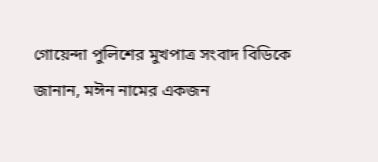গোয়েন্দা পুলিশের মুখপাত্র সংবাদ বিডিকে জানান, মঈন নামের একজন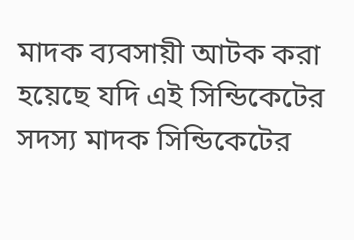মাদক ব্যবসায়ী আটক করা হয়েছে যদি এই সিন্ডিকেটের সদস্য মাদক সিন্ডিকেটের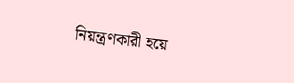নিয়ন্ত্রণকারী হয়ে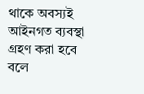থাকে অবস্যই আইনগত ব্যবস্থা গ্রহণ করা হবে বলে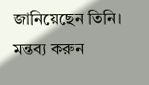জানিয়েছেন তিনি।
মন্তব্য করুন